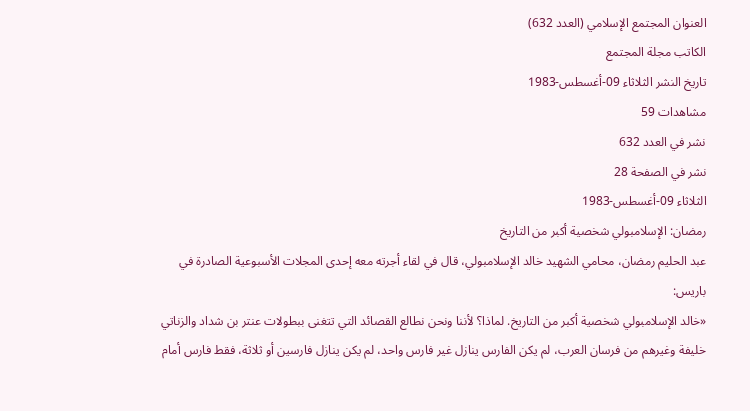العنوان المجتمع الإسلامي (العدد 632)
الكاتب مجلة المجتمع
تاريخ النشر الثلاثاء 09-أغسطس-1983
مشاهدات 59
نشر في العدد 632
نشر في الصفحة 28
الثلاثاء 09-أغسطس-1983
رمضان: الإسلامبولي شخصية أكبر من التاريخ
عبد الحليم رمضان، محامي الشهيد خالد الإسلامبولي، قال في لقاء أجرته معه إحدى المجلات الأسبوعية الصادرة في باريس:
«خالد الإسلامبولي شخصية أكبر من التاريخ. لماذا؟ لأننا ونحن نطالع القصائد التي تتغنى ببطولات عنتر بن شداد والزناتي خليفة وغيرهم من فرسان العرب، لم يكن الفارس ينازل غير فارس واحد، لم يكن ينازل فارسين أو ثلاثة، فقط فارس أمام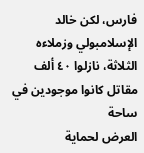فارس، لكن خالد الإسلامبولي وزملاءه الثلاثة، نازلوا ٤٠ ألف مقاتل كانوا موجودين في ساحة
العرض لحماية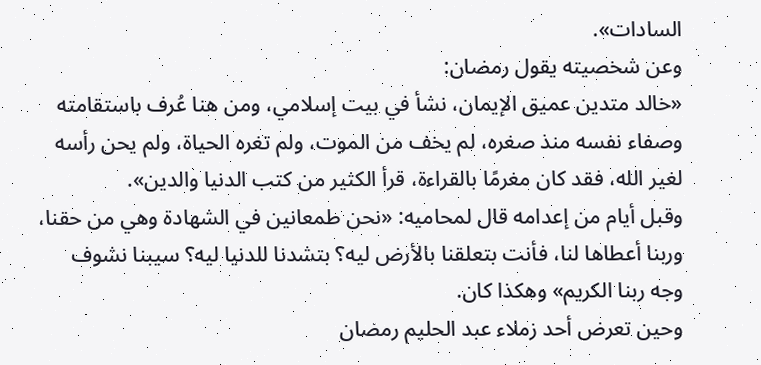السادات».
وعن شخصيته يقول رمضان:
«خالد متدين عميق الإيمان، نشأ في بيت إسلامي، ومن هنا عُرف باستقامته وصفاء نفسه منذ صغره، لم يخف من الموت، ولم تغره الحياة، ولم يحن رأسه لغير الله، فقد كان مغرمًا بالقراءة، قرأ الكثير من كتب الدنيا والدين».
وقبل أيام من إعدامه قال لمحاميه: «نحن طمعانين في الشهادة وهي من حقنا، وربنا أعطاها لنا، فأنت بتعلقنا بالأرض ليه؟ بتشدنا للدنيا ليه؟ سيبنا نشوف وجه ربنا الكريم» وهكذا كان.
وحين تعرض أحد زملاء عبد الحليم رمضان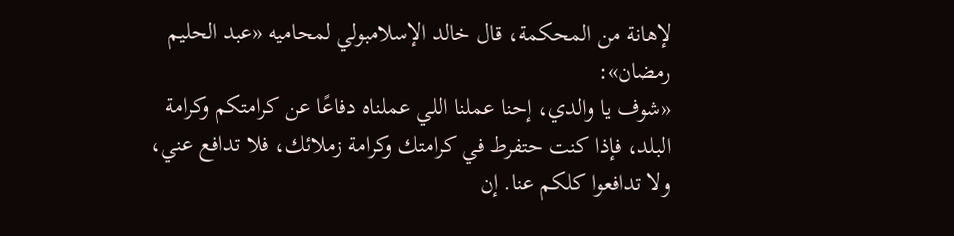لإهانة من المحكمة، قال خالد الإسلامبولي لمحاميه «عبد الحليم رمضان»:
«شوف يا والدي، إحنا عملنا اللي عملناه دفاعًا عن كرامتكم وكرامة البلد، فإذا كنت حتفرط في كرامتك وكرامة زملائك، فلا تدافع عني، ولا تدافعوا كلكم عنا. إن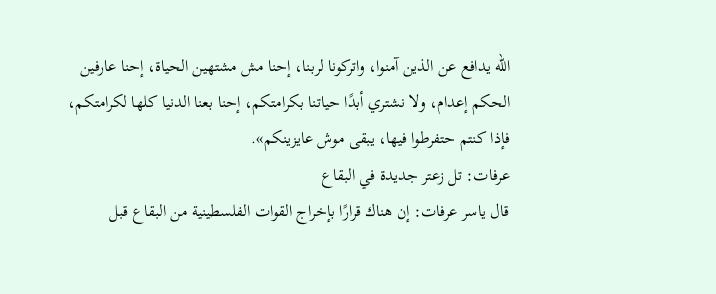الله يدافع عن الذين آمنوا، واتركونا لربنا، إحنا مش مشتهين الحياة، إحنا عارفين الحكم إعدام، ولا نشتري أبدًا حياتنا بكرامتكم، إحنا بعنا الدنيا كلها لكرامتكم، فإذا كنتم حتفرطوا فيها، يبقى موش عايزينكم».
عرفات: تل زعتر جديدة في البقاع
قال ياسر عرفات: إن هناك قرارًا بإخراج القوات الفلسطينية من البقاع قبل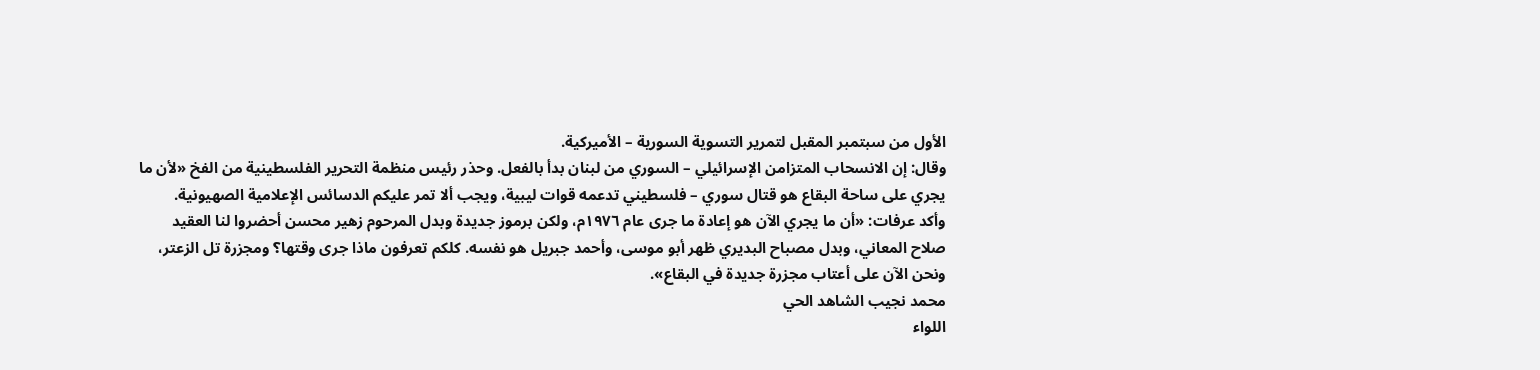الأول من سبتمبر المقبل لتمرير التسوية السورية – الأميركية.
وقال: إن الانسحاب المتزامن الإسرائيلي – السوري من لبنان بدأ بالفعل. وحذر رئيس منظمة التحرير الفلسطينية من الفخ «لأن ما يجري على ساحة البقاع هو قتال سوري – فلسطيني تدعمه قوات ليبية، ويجب ألا تمر عليكم الدسائس الإعلامية الصهيونية.
وأكد عرفات: «أن ما يجري الآن هو إعادة ما جرى عام ١٩٧٦م، ولكن برموز جديدة وبدل المرحوم زهير محسن أحضروا لنا العقيد صلاح المعاني، وبدل مصباح البديري ظهر أبو موسى، وأحمد جبريل هو نفسه. كلكم تعرفون ماذا جرى وقتها؟ ومجزرة تل الزعتر، ونحن الآن على أعتاب مجزرة جديدة في البقاع».
محمد نجيب الشاهد الحي
اللواء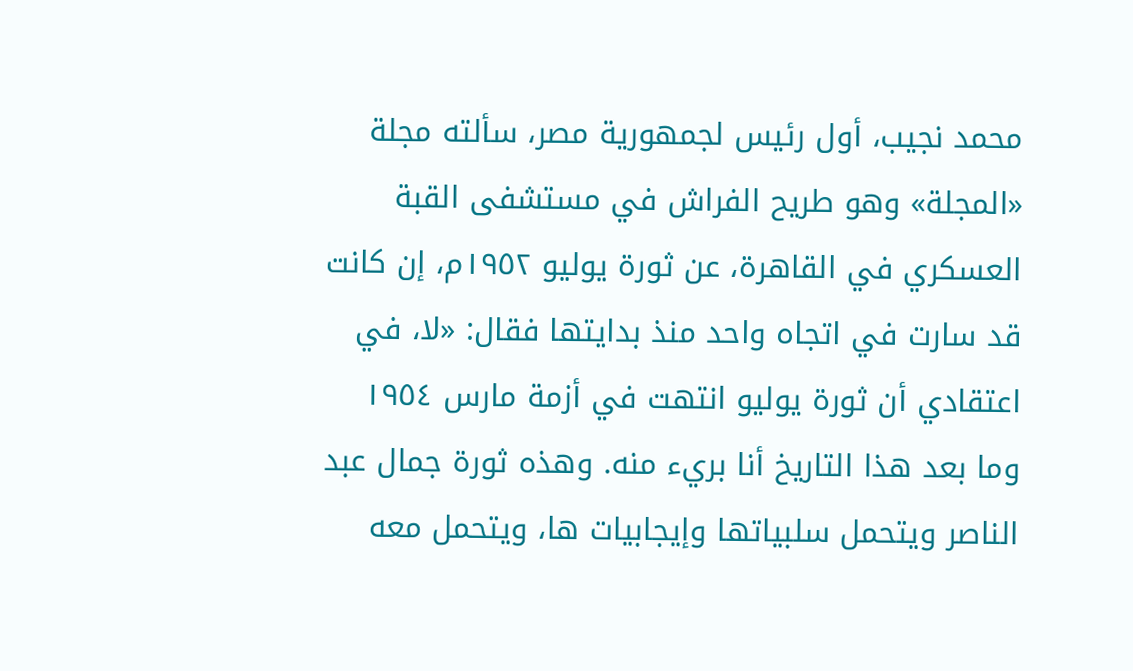محمد نجيب، أول رئيس لجمهورية مصر، سألته مجلة «المجلة» وهو طريح الفراش في مستشفى القبة العسكري في القاهرة، عن ثورة يوليو ١٩٥٢م، إن كانت قد سارت في اتجاه واحد منذ بدايتها فقال: «لا، في اعتقادي أن ثورة يوليو انتهت في أزمة مارس ١٩٥٤ وما بعد هذا التاريخ أنا بريء منه. وهذه ثورة جمال عبد الناصر ويتحمل سلبياتها وإيجابيات ها، ويتحمل معه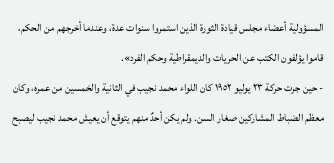المسؤولية أعضاء مجلس قيادة الثورة الذين استمروا سنوات عدة، وعندما أخرجهم من الحكم، قاموا يؤلفون الكتب عن الحريات والديمقراطية وحكم الفرد».
- حين جرت حركة ٢٣ يوليو ١٩٥٢ كان اللواء محمد نجيب في الثانية والخمسين من عمره، وكان معظم الضباط المشاركين صغار السن. ولم يكن أحدٌ منهم يتوقع أن يعيش محمد نجيب ليصبح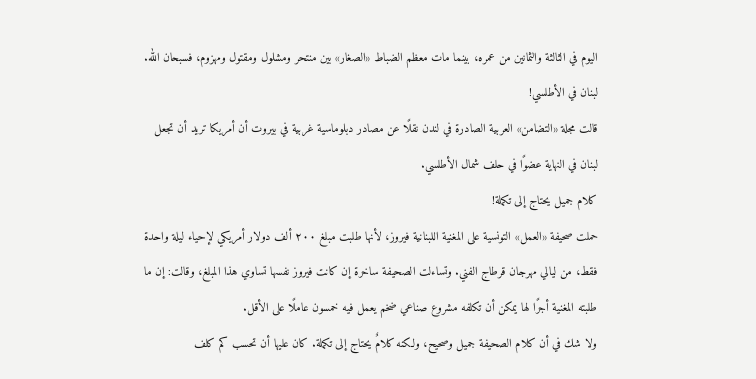اليوم في الثالثة والثمانين من عمره، بينما مات معظم الضباط «الصغار» بين منتحر ومشلول ومقتول ومهزوم، فسبحان الله.
لبنان في الأطلسي!
قالت مجلة «التضامن» العربية الصادرة في لندن نقلًا عن مصادر دبلوماسية غربية في بيروت أن أمريكا تريد أن تجعل لبنان في النهاية عضوًا في حلف شمال الأطلسي.
كلام جميل يحتاج إلى تكملة!
حملت صحيفة «العمل» التونسية على المغنية اللبنانية فيروز، لأنها طلبت مبلغ ٢٠٠ ألف دولار أمريكي لإحياء ليلة واحدة فقط، من ليالي مهرجان قرطاج الفني. وتساءلت الصحيفة ساخرة إن كانت فيروز نفسها تساوي هذا المبلغ، وقالت: إن ما طلبته المغنية أجرًا لها يمكن أن تكلفه مشروع صناعي ضخم يعمل فيه خمسون عاملًا على الأقل.
ولا شك في أن كلام الصحيفة جميل وصحيح، ولكنه كلامٌ يحتاج إلى تكملة. كان عليها أن تحسب كم كلف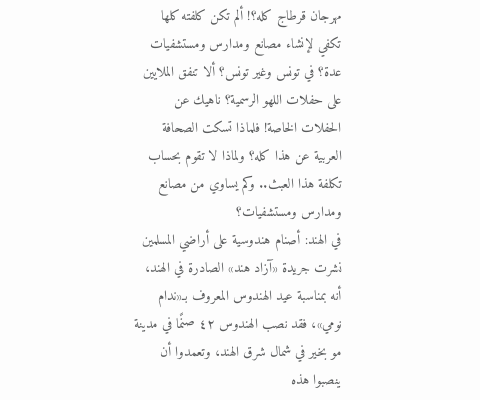مهرجان قرطاج كله؟! ألم تكن كلفته كلها تكفي لإنشاء مصانع ومدارس ومستشفيات عدة؟ في تونس وغير تونس؟ ألا تنفق الملايين على حفلات اللهو الرسمية؟ ناهيك عن الحفلات الخاصة! فلماذا تسكت الصحافة العربية عن هذا كله؟ ولماذا لا تقوم بحساب تكلفة هذا العبث.. وكم يساوي من مصانع ومدارس ومستشفيات؟
في الهند: أصنام هندوسية على أراضي المسلمين
نشرت جريدة «آزاد هند» الصادرة في الهند، أنه بمناسبة عيد الهندوس المعروف بـ«ندام نومي»، فقد نصب الهندوس ٤٢ صنمًا في مدينة مو بخير في شمال شرق الهند، وتعمدوا أن ينصبوا هذه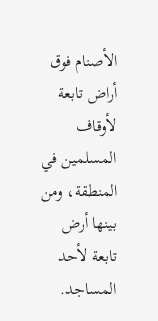الأصنام فوق أراض تابعة لأوقاف المسلمين في المنطقة، ومن بينها أرض تابعة لأحد المساجد.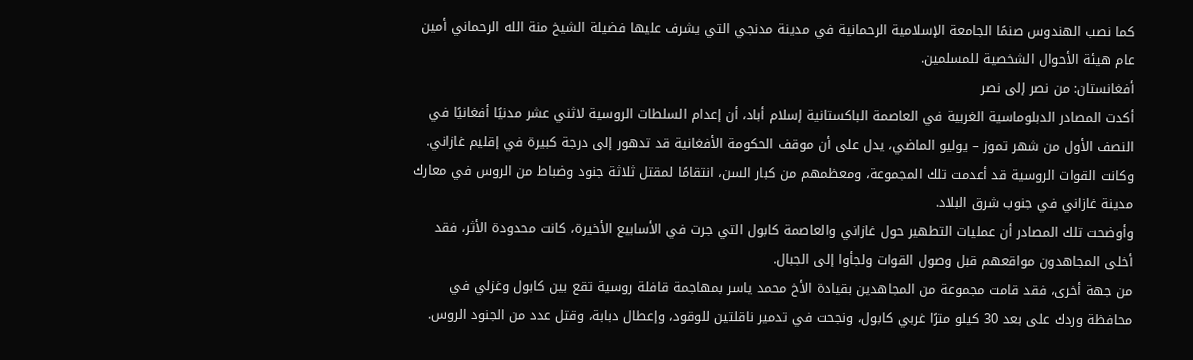كما نصب الهندوس صنمًا الجامعة الإسلامية الرحمانية في مدينة مدنجي التي يشرف عليها فضيلة الشيخ منة الله الرحماني أمين عام هيئة الأحوال الشخصية للمسلمين.
أفغانستان: من نصر إلى نصر
أكدت المصادر الدبلوماسية الغربية في العاصمة الباكستانية إسلام أباد، أن إعدام السلطات الروسية لاثني عشر مدنيًا أفغانيًا في النصف الأول من شهر تموز – يوليو الماضي، يدل على أن موقف الحكومة الأفغانية قد تدهور إلى درجة كبيرة في إقليم غازاني.
وكانت القوات الروسية قد أعدمت تلك المجموعة، ومعظمهم من كبار السن، انتقامًا لمقتل ثلاثة جنود وضباط من الروس في معارك مدينة غازاني في جنوب شرق البلاد.
وأوضحت تلك المصادر أن عمليات التطهير حول غازاني والعاصمة كابول التي جرت في الأسابيع الأخيرة، كانت محدودة الأثر، فقد أخلى المجاهدون مواقعهم قبل وصول القوات ولجأوا إلى الجبال.
من جهة أخرى، فقد قامت مجموعة من المجاهدين بقيادة الأخ محمد ياسر بمهاجمة قافلة روسية تقع بين كابول وغزلي في محافظة وردك على بعد 30 كيلو مترًا غربي كابول، ونجحت في تدمير ناقلتين للوقود، وإعطال دبابة، وقتل عدد من الجنود الروس.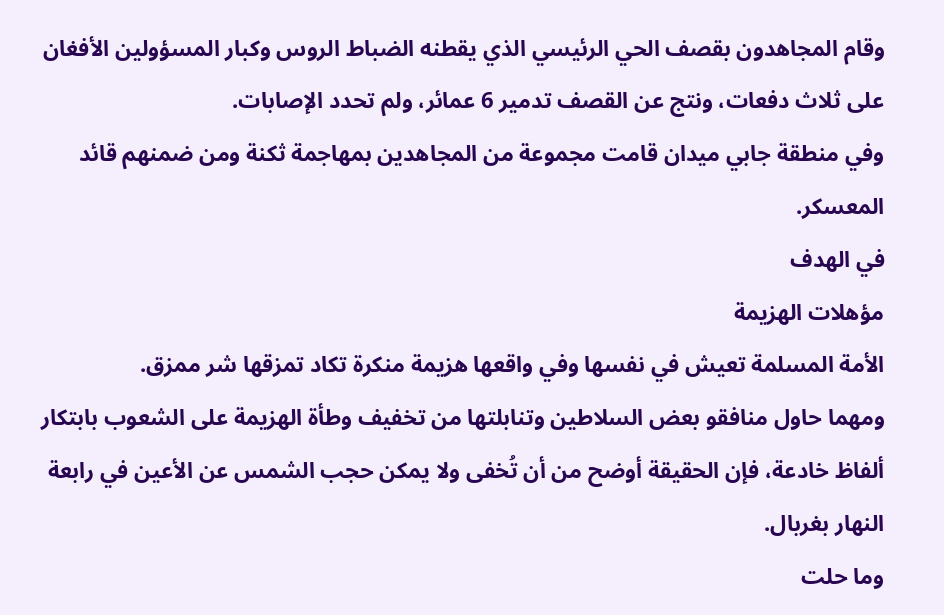وقام المجاهدون بقصف الحي الرئيسي الذي يقطنه الضباط الروس وكبار المسؤولين الأفغان على ثلاث دفعات، ونتج عن القصف تدمير 6 عمائر، ولم تحدد الإصابات.
وفي منطقة جابي ميدان قامت مجموعة من المجاهدين بمهاجمة ثكنة ومن ضمنهم قائد المعسكر.
في الهدف
مؤهلات الهزيمة
الأمة المسلمة تعيش في نفسها وفي واقعها هزيمة منكرة تكاد تمزقها شر ممزق.
ومهما حاول منافقو بعض السلاطين وتنابلتها من تخفيف وطأة الهزيمة على الشعوب بابتكار ألفاظ خادعة، فإن الحقيقة أوضح من أن تُخفى ولا يمكن حجب الشمس عن الأعين في رابعة النهار بغربال.
وما حلت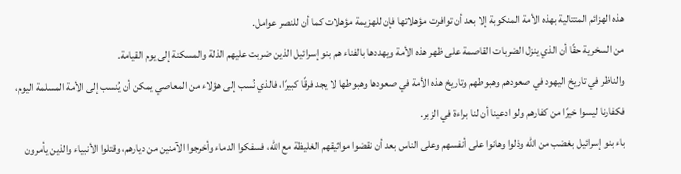هذه الهزائم المتتالية بهذه الأمة المنكوبة إلا بعد أن توافرت مؤهلاتها فإن للهزيمة مؤهلات كما أن للنصر عوامل.
من السخرية حقًا أن الذي ينزل الضربات القاصمة على ظهر هذه الأمة ويهددها بالفناء هم بنو إسرائيل الذين ضربت عليهم الذلة والمسكنة إلى يوم القيامة.
والناظر في تاريخ اليهود في صعودهم وهبوطهم وتاريخ هذه الأمة في صعودها وهبوطها لا يجد فرقًا كبيرًا، فالذي نُسب إلى هؤلاء من المعاصي يمكن أن يُنسب إلى الأمة المسلمة اليوم، فكفارنا ليسوا خيرًا من كفارهم ولو ادعينا أن لنا براءة في الزبر.
باء بنو إسرائيل بغضب من الله وذلوا وهانوا على أنفسهم وعلى الناس بعد أن نقضوا مواثيقهم الغليظة مع الله، فسفكوا الدماء وأخرجوا الآمنين من ديارهم، وقتلوا الأنبياء والذين يأمرون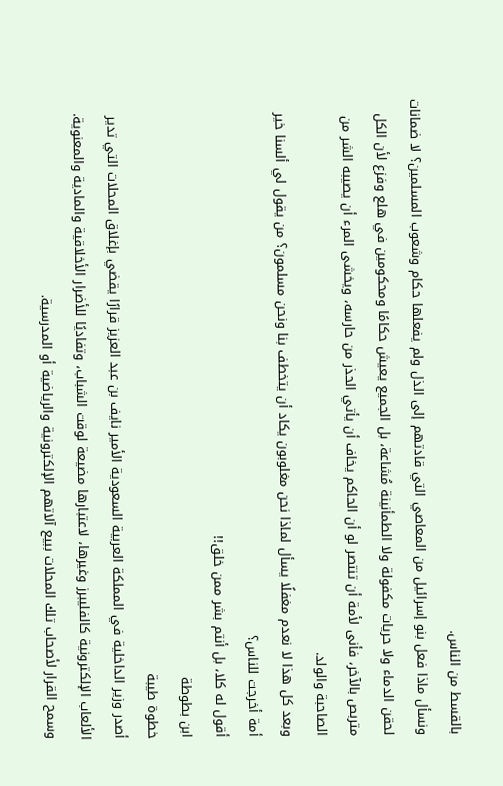بالقسط من الناس.
ونسأل ماذا فعل بنو إسرائيل من المعاصي التي قادتهم إلى الذل ولم يفعلها حكام وشعوب المسلمين؟ لا ضمانات لحقن الدماء ولا حريات مكفولة ولا الطمأنينة مُشاعة، بل الجميع يعيش حكامًا ومحكومين في هلع وفزع لأن الكل متربص بالآخر، فأنى لأمة أن تنتصر لو أن الحاكم يخاف أن يأتي الحذر من حارسه، ويخشى المرء أن يصيبه الشر من الصاحبة والولد.
وبعد كل هذا لا نعدم مغفلًا يسأل لماذا نحن مغلوبون يكاد أن يتخطف بنا ونحن مسلمون؟ من يقول لي ألسنا خير أمة أخرجت للناس؟
أقول له كلا، بل أنتم بشر ممن خلق!!
ابن بطوطة
خطوة طيبة
أصدر وزير الداخلية في المملكة العربية السعودية الأمير نايف بن عبد العزيز قرارًا يقضي بإغلاق المحلات التي تدير الألعاب الإلكترونية كالفليبرز وغيرها، لاعتبارها مضيعة لوقت الشباب، وتفاديًا للأضرار الأخلاقية والمادية والمعنوية. وسمح القرار لأصحاب تلك المحلات ببيع آلاتهم الإلكترونية والرياضية أو المدرسية.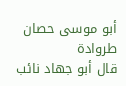أبو موسى حصان طروادة
قال أبو جهاد نائب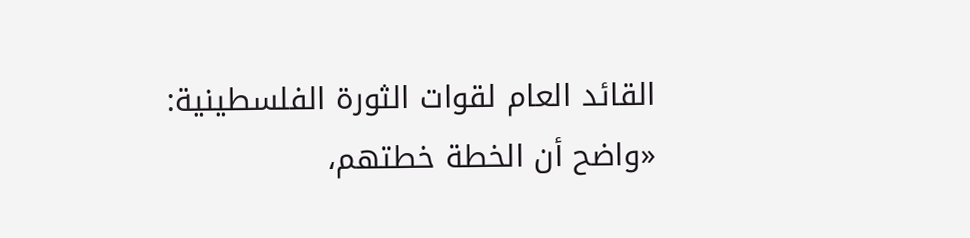القائد العام لقوات الثورة الفلسطينية: «واضح أن الخطة خطتهم،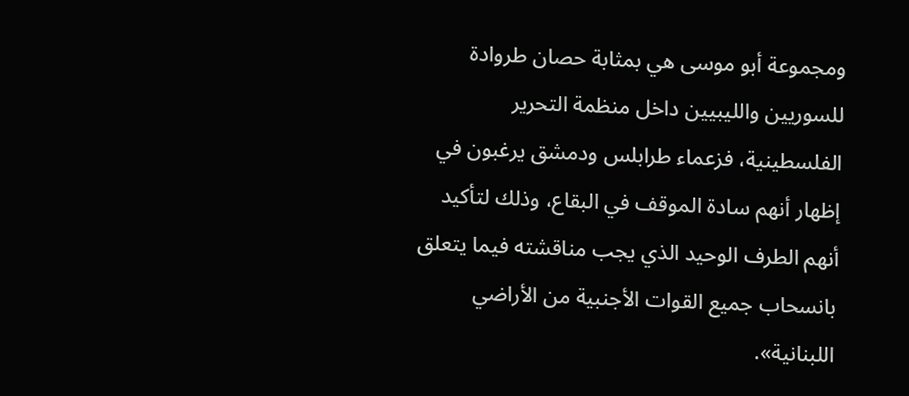ومجموعة أبو موسى هي بمثابة حصان طروادة للسوريين والليبيين داخل منظمة التحرير الفلسطينية، فزعماء طرابلس ودمشق يرغبون في إظهار أنهم سادة الموقف في البقاع، وذلك لتأكيد أنهم الطرف الوحيد الذي يجب مناقشته فيما يتعلق بانسحاب جميع القوات الأجنبية من الأراضي اللبنانية».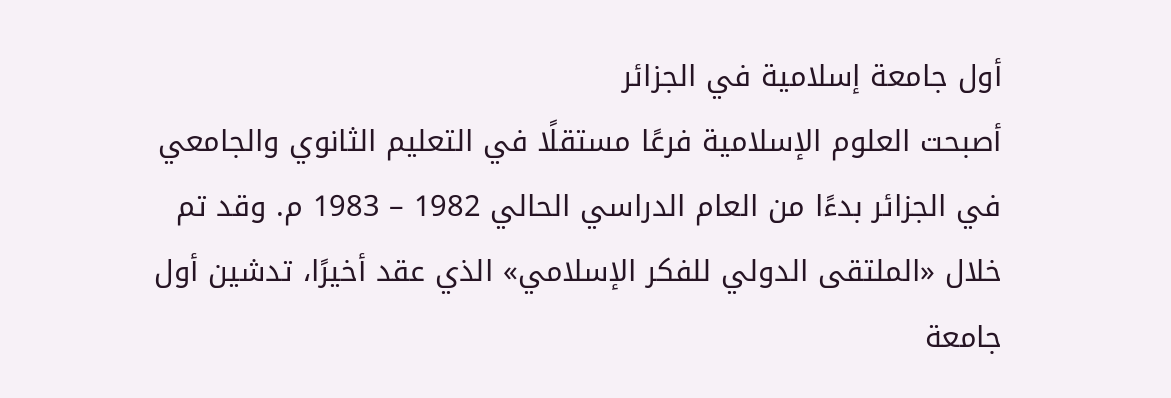أول جامعة إسلامية في الجزائر
أصبحت العلوم الإسلامية فرعًا مستقلًا في التعليم الثانوي والجامعي في الجزائر بدءًا من العام الدراسي الحالي 1982 – 1983 م. وقد تم خلال «الملتقى الدولي للفكر الإسلامي» الذي عقد أخيرًا، تدشين أول جامعة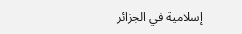إسلامية في الجزائر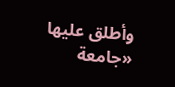وأطلق عليها «جامعة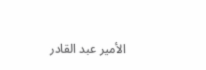الأمير عبد القادر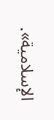الإسلامية».